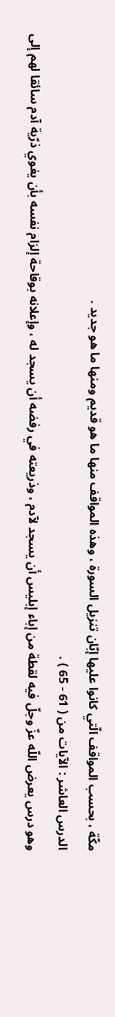مكّة ، بحسب المواقف الّتي كانوا عليها إبّان تنزيل السورة ، وهذه المواقف منها ما هو قديم ومنها ما هو جديد .
الدرس العاشر : الآيات من ( 61 - 65 ) .
وهو درس يعرض اللّه عزّ وجلّ فيه لقطة من إباء إبليس أن يسجد لآدم ، وذريعته في رفضه أن يسجد له ، وإعلانه بوقاحة إلزام نفسه بأن يغوي ذرّية آدم سائقا لهم إلى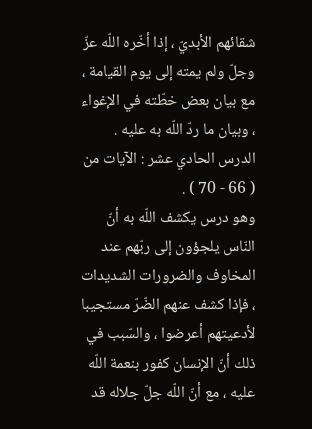شقائهم الأبديّ ، إذا أخّره اللّه عزّ وجلّ ولم يمته إلى يوم القيامة ، مع بيان بعض خطّته في الإغواء ، وبيان ما ردّ اللّه به عليه .
الدرس الحادي عشر : الآيات من ( 66 - 70 ) .
وهو درس يكشف اللّه به أنّ النّاس يلجؤون إلى ربّهم عند المخاوف والضرورات الشديدات ، فإذا كشف عنهم الضّرّ مستجيبا لأدعيتهم أعرضوا ، والسّبب في ذلك أنّ الإنسان كفور بنعمة اللّه عليه ، مع أنّ اللّه جلّ جلاله قد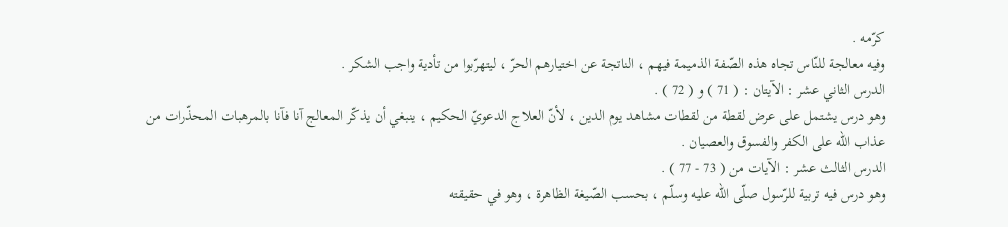كرّمه .
وفيه معالجة للنّاس تجاه هذه الصّفة الذميمة فيهم ، الناتجة عن اختيارهم الحرّ ، ليتهرّبوا من تأدية واجب الشكر .
الدرس الثاني عشر : الآيتان : ( 71 ) و ( 72 ) .
وهو درس يشتمل على عرض لقطة من لقطات مشاهد يوم الدين ، لأنّ العلاج الدعويّ الحكيم ، ينبغي أن يذكّر المعالج آنا فآنا بالمرهبات المحذّرات من عذاب اللّه على الكفر والفسوق والعصيان .
الدرس الثالث عشر : الآيات من ( 73 - 77 ) .
وهو درس فيه تربية للرّسول صلّى اللّه عليه وسلّم ، بحسب الصّيغة الظاهرة ، وهو في حقيقته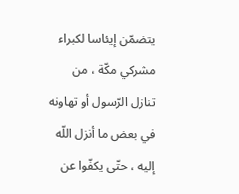يتضمّن إيئاسا لكبراء مشركي مكّة ، من تنازل الرّسول أو تهاونه في بعض ما أنزل اللّه إليه ، حتّى يكفّوا عن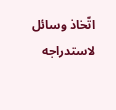اتّخاذ وسائل لاستدراجه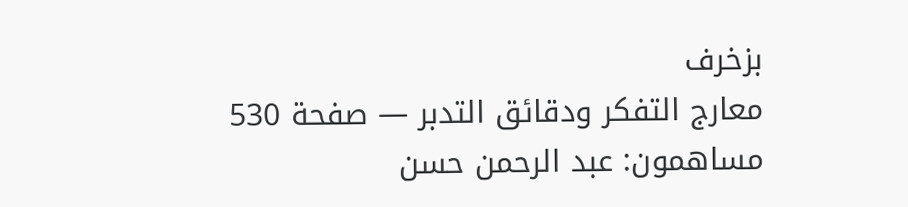بزخرف
معارج التفكر ودقائق التدبر — صفحة 530
مساهمون: عبد الرحمن حسن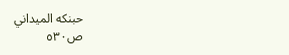حبنكه الميداني
ص٥٣٠